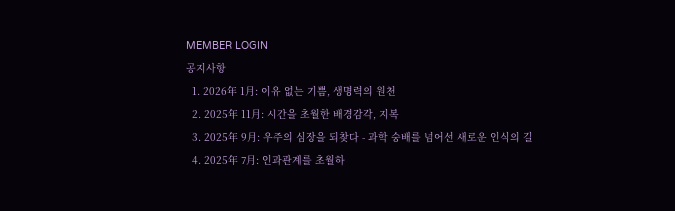MEMBER LOGIN
공지사항
  1. 2026年 1月: 이유 없는 기쁨, 생명력의 원천
  2. 2025年 11月: 시간을 초월한 배경감각, 지복
  3. 2025年 9月: 우주의 심장을 되찾다 - 과학 숭배를 넘어선 새로운 인식의 길
  4. 2025年 7月: 인과관계를 초월하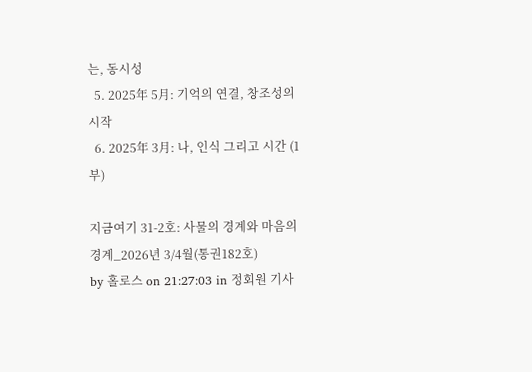는, 동시성
  5. 2025年 5月: 기억의 연결, 창조성의 시작
  6. 2025年 3月: 나, 인식 그리고 시간 (1부)

지금여기 31-2호: 사물의 경계와 마음의 경계_2026년 3/4월(통권182호)
by 홀로스 on 21:27:03 in 정회원 기사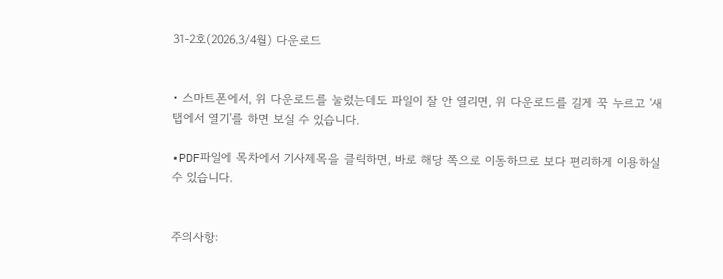31-2호(2026.3/4월) 다운로드


• 스마트폰에서, 위 다운로드를 눌렀는데도 파일이 잘 안 열리면, 위 다운로드를 길게 꾹 누르고 '새 탭에서 열기'를 하면 보실 수 있습니다.

•PDF파일에 목차에서 기사제목을 클릭하면, 바로 해당 쪽으로 이동하므로 보다 편리하게 이용하실 수 있습니다.


주의사항: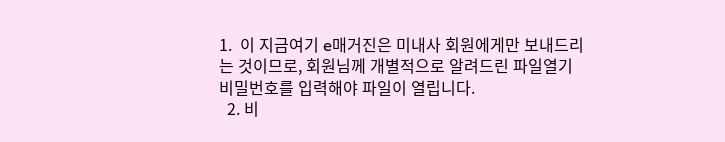1.  이 지금여기 e매거진은 미내사 회원에게만 보내드리는 것이므로, 회원님께 개별적으로 알려드린 파일열기 비밀번호를 입력해야 파일이 열립니다.
  2. 비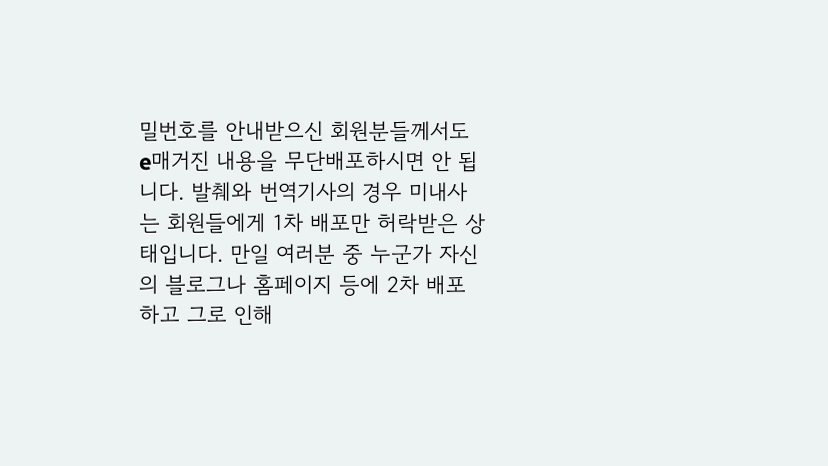밀번호를 안내받으신 회원분들께서도 e매거진 내용을 무단배포하시면 안 됩니다. 발췌와 번역기사의 경우 미내사는 회원들에게 1차 배포만 허락받은 상태입니다. 만일 여러분 중 누군가 자신의 블로그나 홈페이지 등에 2차 배포하고 그로 인해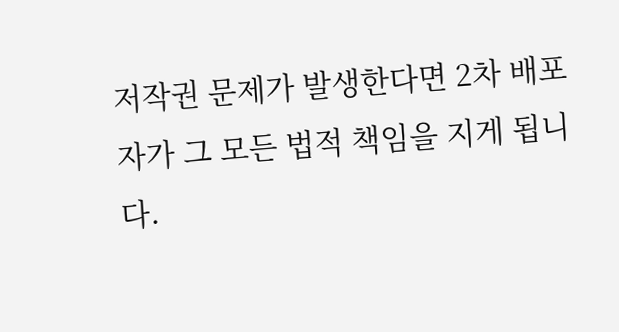저작권 문제가 발생한다면 2차 배포자가 그 모든 법적 책임을 지게 됩니다.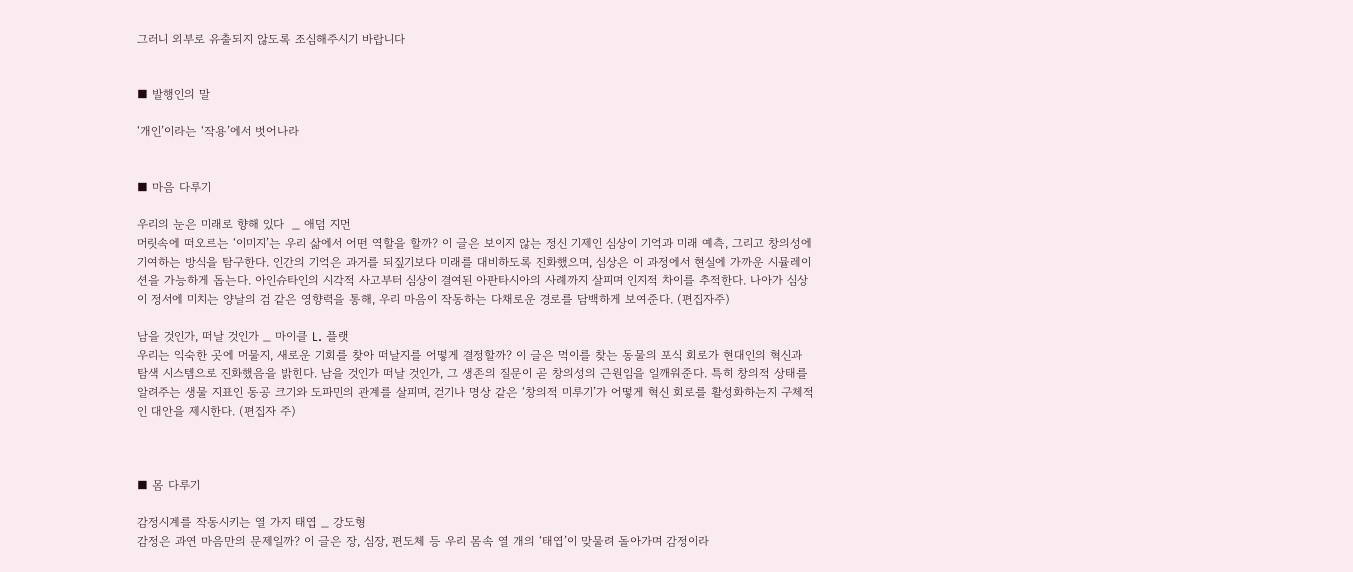그러니 외부로 유출되지 않도록 조심해주시기 바랍니다


■ 발행인의 말

‘개인’이라는 ‘작용’에서 벗어나라


■ 마음 다루기

우리의 눈은 미래로 향해 있다  _ 애덤 지먼
머릿속에 떠오르는 ‘이미지’는 우리 삶에서 어떤 역할을 할까? 이 글은 보이지 않는 정신 기제인 심상이 기억과 미래 예측, 그리고 창의성에 기여하는 방식을 탐구한다. 인간의 기억은 과거를 되짚기보다 미래를 대비하도록 진화했으며, 심상은 이 과정에서 현실에 가까운 시뮬레이션을 가능하게 돕는다. 아인슈타인의 시각적 사고부터 심상이 결여된 아판타시아의 사례까지 살피며 인지적 차이를 추적한다. 나아가 심상이 정서에 미치는 양날의 검 같은 영향력을 통해, 우리 마음이 작동하는 다채로운 경로를 담백하게 보여준다. (편집자주)

남을 것인가, 떠날 것인가 _ 마이클 L. 플랫
우리는 익숙한 곳에 머물지, 새로운 기회를 찾아 떠날지를 어떻게 결정할까? 이 글은 먹이를 찾는 동물의 포식 회로가 현대인의 혁신과 탐색 시스템으로 진화했음을 밝힌다. 남을 것인가 떠날 것인가, 그 생존의 질문이 곧 창의성의 근원임을 일깨워준다. 특히 창의적 상태를 알려주는 생물 지표인 동공 크기와 도파민의 관계를 살피며, 걷기나 명상 같은 ‘창의적 미루기’가 어떻게 혁신 회로를 활성화하는지 구체적인 대안을 제시한다. (편집자 주)



■ 몸 다루기

감정시계를 작동시키는 열 가지 태엽 _ 강도형
감정은 과연 마음만의 문제일까? 이 글은 장, 심장, 편도체 등 우리 몸속 열 개의 ‘태엽’이 맞물려 돌아가며 감정이라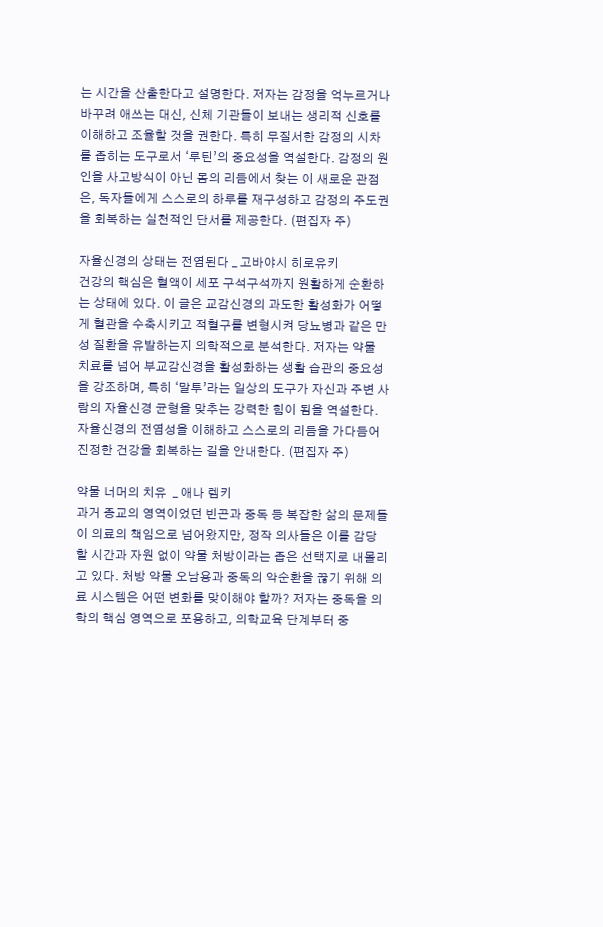는 시간을 산출한다고 설명한다. 저자는 감정을 억누르거나 바꾸려 애쓰는 대신, 신체 기관들이 보내는 생리적 신호를 이해하고 조율할 것을 권한다. 특히 무질서한 감정의 시차를 좁히는 도구로서 ‘루틴’의 중요성을 역설한다. 감정의 원인을 사고방식이 아닌 몸의 리듬에서 찾는 이 새로운 관점은, 독자들에게 스스로의 하루를 재구성하고 감정의 주도권을 회복하는 실천적인 단서를 제공한다. (편집자 주)

자율신경의 상태는 전염된다 _ 고바야시 히로유키
건강의 핵심은 혈액이 세포 구석구석까지 원활하게 순환하는 상태에 있다. 이 글은 교감신경의 과도한 활성화가 어떻게 혈관을 수축시키고 적혈구를 변형시켜 당뇨병과 같은 만성 질환을 유발하는지 의학적으로 분석한다. 저자는 약물 치료를 넘어 부교감신경을 활성화하는 생활 습관의 중요성을 강조하며, 특히 ‘말투’라는 일상의 도구가 자신과 주변 사람의 자율신경 균형을 맞추는 강력한 힘이 됨을 역설한다. 자율신경의 전염성을 이해하고 스스로의 리듬을 가다듬어 진정한 건강을 회복하는 길을 안내한다. (편집자 주)

약물 너머의 치유  _ 애나 렘키
과거 종교의 영역이었던 빈곤과 중독 등 복잡한 삶의 문제들이 의료의 책임으로 넘어왔지만, 정작 의사들은 이를 감당할 시간과 자원 없이 약물 처방이라는 좁은 선택지로 내몰리고 있다. 처방 약물 오남용과 중독의 악순환을 끊기 위해 의료 시스템은 어떤 변화를 맞이해야 할까? 저자는 중독을 의학의 핵심 영역으로 포용하고, 의학교육 단계부터 중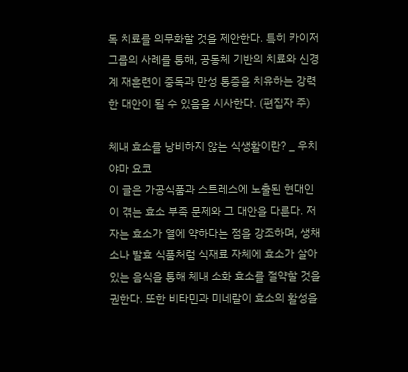독 치료를 의무화할 것을 제안한다. 특히 카이저 그룹의 사례를 통해, 공동체 기반의 치료와 신경계 재훈련이 중독과 만성 통증을 치유하는 강력한 대안이 될 수 있음을 시사한다. (편집자 주)

체내 효소를 낭비하지 않는 식생활이란? _ 우치야마 요코
이 글은 가공식품과 스트레스에 노출된 현대인이 겪는 효소 부족 문제와 그 대안을 다룬다. 저자는 효소가 열에 약하다는 점을 강조하며, 생채소나 발효 식품처럼 식재료 자체에 효소가 살아있는 음식을 통해 체내 소화 효소를 절약할 것을 권한다. 또한 비타민과 미네랄이 효소의 활성을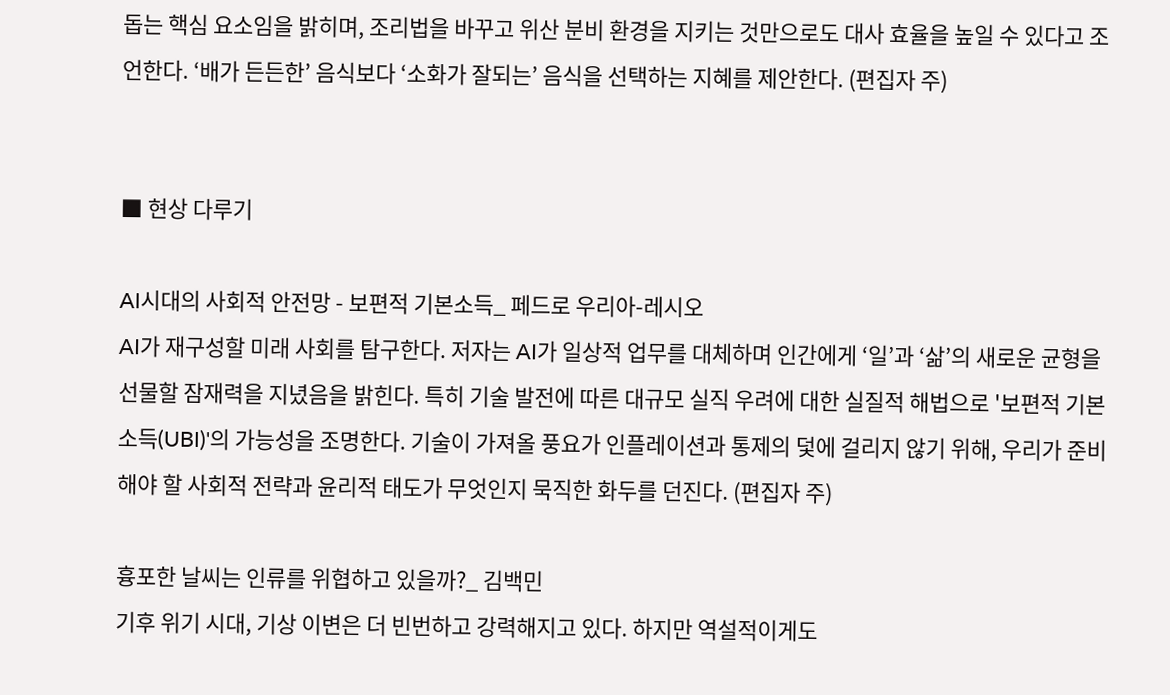돕는 핵심 요소임을 밝히며, 조리법을 바꾸고 위산 분비 환경을 지키는 것만으로도 대사 효율을 높일 수 있다고 조언한다. ‘배가 든든한’ 음식보다 ‘소화가 잘되는’ 음식을 선택하는 지혜를 제안한다. (편집자 주)


■ 현상 다루기

AI시대의 사회적 안전망 - 보편적 기본소득_ 페드로 우리아-레시오
AI가 재구성할 미래 사회를 탐구한다. 저자는 AI가 일상적 업무를 대체하며 인간에게 ‘일’과 ‘삶’의 새로운 균형을 선물할 잠재력을 지녔음을 밝힌다. 특히 기술 발전에 따른 대규모 실직 우려에 대한 실질적 해법으로 '보편적 기본소득(UBI)'의 가능성을 조명한다. 기술이 가져올 풍요가 인플레이션과 통제의 덫에 걸리지 않기 위해, 우리가 준비해야 할 사회적 전략과 윤리적 태도가 무엇인지 묵직한 화두를 던진다. (편집자 주)

흉포한 날씨는 인류를 위협하고 있을까?_ 김백민
기후 위기 시대, 기상 이변은 더 빈번하고 강력해지고 있다. 하지만 역설적이게도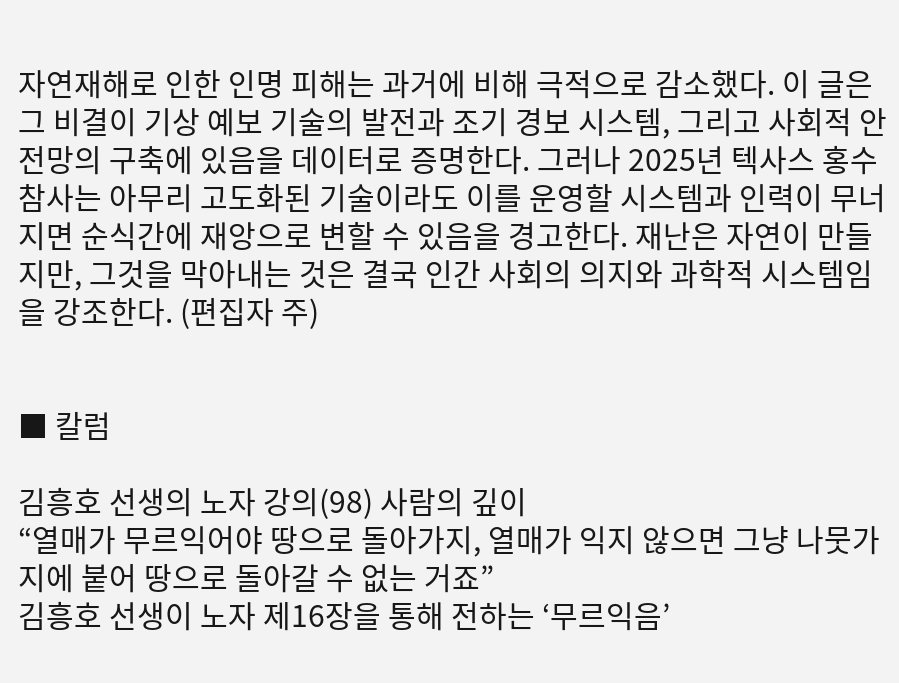자연재해로 인한 인명 피해는 과거에 비해 극적으로 감소했다. 이 글은 그 비결이 기상 예보 기술의 발전과 조기 경보 시스템, 그리고 사회적 안전망의 구축에 있음을 데이터로 증명한다. 그러나 2025년 텍사스 홍수 참사는 아무리 고도화된 기술이라도 이를 운영할 시스템과 인력이 무너지면 순식간에 재앙으로 변할 수 있음을 경고한다. 재난은 자연이 만들지만, 그것을 막아내는 것은 결국 인간 사회의 의지와 과학적 시스템임을 강조한다. (편집자 주)


■ 칼럼

김흥호 선생의 노자 강의(98) 사람의 깊이
“열매가 무르익어야 땅으로 돌아가지, 열매가 익지 않으면 그냥 나뭇가지에 붙어 땅으로 돌아갈 수 없는 거죠”
김흥호 선생이 노자 제16장을 통해 전하는 ‘무르익음’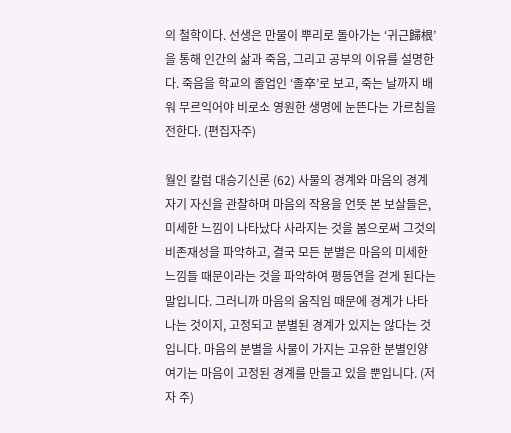의 철학이다. 선생은 만물이 뿌리로 돌아가는 ‘귀근歸根’을 통해 인간의 삶과 죽음, 그리고 공부의 이유를 설명한다. 죽음을 학교의 졸업인 ‘졸卒’로 보고, 죽는 날까지 배워 무르익어야 비로소 영원한 생명에 눈뜬다는 가르침을 전한다. (편집자주)

월인 칼럼 대승기신론 (62) 사물의 경계와 마음의 경계
자기 자신을 관찰하며 마음의 작용을 언뜻 본 보살들은, 미세한 느낌이 나타났다 사라지는 것을 봄으로써 그것의 비존재성을 파악하고, 결국 모든 분별은 마음의 미세한 느낌들 때문이라는 것을 파악하여 평등연을 걷게 된다는 말입니다. 그러니까 마음의 움직임 때문에 경계가 나타나는 것이지, 고정되고 분별된 경계가 있지는 않다는 것입니다. 마음의 분별을 사물이 가지는 고유한 분별인양 여기는 마음이 고정된 경계를 만들고 있을 뿐입니다. (저자 주)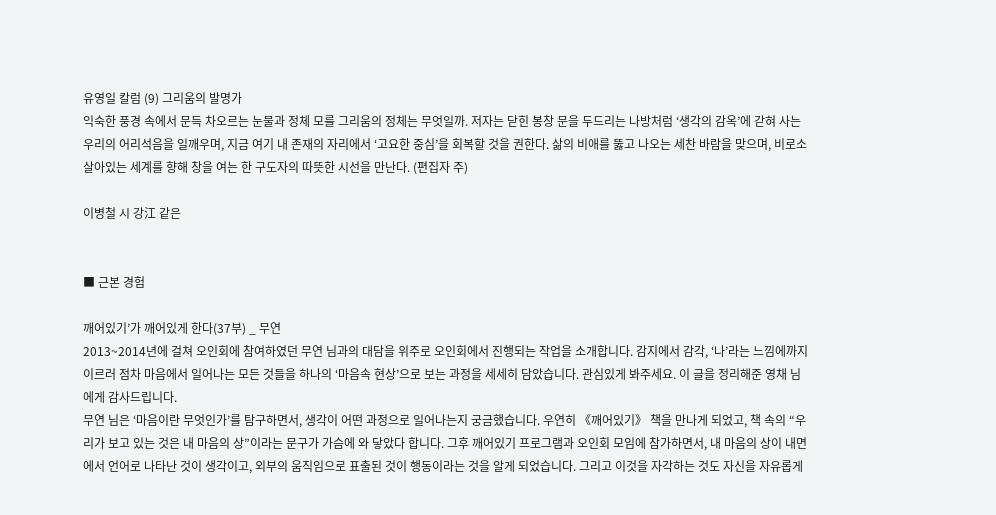유영일 칼럼 (9) 그리움의 발명가
익숙한 풍경 속에서 문득 차오르는 눈물과 정체 모를 그리움의 정체는 무엇일까. 저자는 닫힌 봉창 문을 두드리는 나방처럼 ‘생각의 감옥’에 갇혀 사는 우리의 어리석음을 일깨우며, 지금 여기 내 존재의 자리에서 ‘고요한 중심’을 회복할 것을 권한다. 삶의 비애를 뚫고 나오는 세찬 바람을 맞으며, 비로소 살아있는 세계를 향해 창을 여는 한 구도자의 따뜻한 시선을 만난다. (편집자 주)

이병철 시 강江 같은


■ 근본 경험

깨어있기’가 깨어있게 한다(37부) _ 무연
2013~2014년에 걸쳐 오인회에 참여하였던 무연 님과의 대담을 위주로 오인회에서 진행되는 작업을 소개합니다. 감지에서 감각, ‘나’라는 느낌에까지 이르러 점차 마음에서 일어나는 모든 것들을 하나의 ‘마음속 현상’으로 보는 과정을 세세히 담았습니다. 관심있게 봐주세요. 이 글을 정리해준 영채 님에게 감사드립니다.
무연 님은 ‘마음이란 무엇인가’를 탐구하면서, 생각이 어떤 과정으로 일어나는지 궁금했습니다. 우연히 《깨어있기》 책을 만나게 되었고, 책 속의 “우리가 보고 있는 것은 내 마음의 상”이라는 문구가 가슴에 와 닿았다 합니다. 그후 깨어있기 프로그램과 오인회 모임에 참가하면서, 내 마음의 상이 내면에서 언어로 나타난 것이 생각이고, 외부의 움직임으로 표출된 것이 행동이라는 것을 알게 되었습니다. 그리고 이것을 자각하는 것도 자신을 자유롭게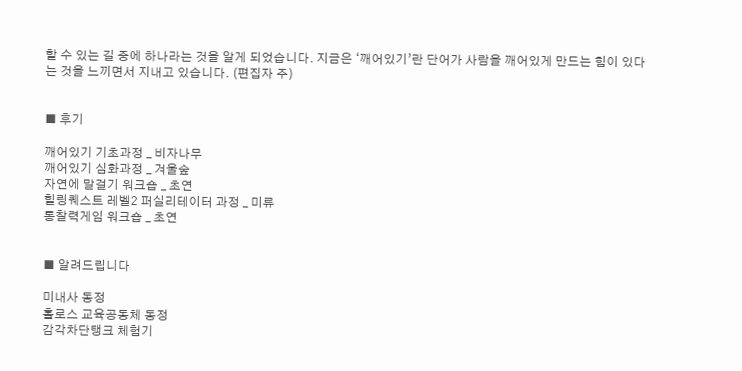할 수 있는 길 중에 하나라는 것을 알게 되었습니다. 지금은 ‘깨어있기’란 단어가 사람을 깨어있게 만드는 힘이 있다는 것을 느끼면서 지내고 있습니다. (편집자 주)


■ 후기

깨어있기 기초과정 _ 비자나무
깨어있기 심화과정 _ 겨울숲
자연에 말걸기 워크숍 _ 초연
힐링퀘스트 레벨2 퍼실리테이터 과정 _ 미류
통찰력게임 워크숍 _ 초연


■ 알려드립니다

미내사 동정
홀로스 교육공동체 동정
감각차단탱크 체험기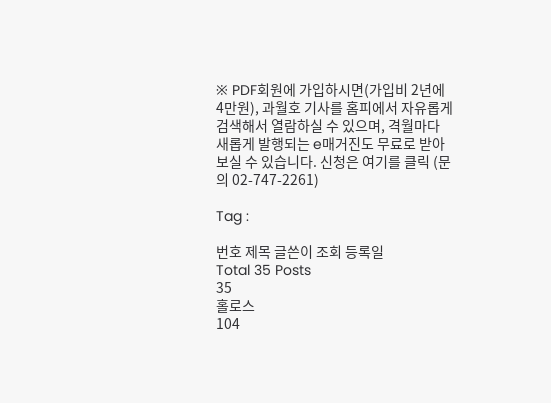※ PDF회원에 가입하시면(가입비 2년에 4만원), 과월호 기사를 홈피에서 자유롭게 검색해서 열람하실 수 있으며, 격월마다 새롭게 발행되는 e매거진도 무료로 받아보실 수 있습니다. 신청은 여기를 클릭 (문의 02-747-2261)

Tag :

번호 제목 글쓴이 조회 등록일
Total 35 Posts
35
홀로스
104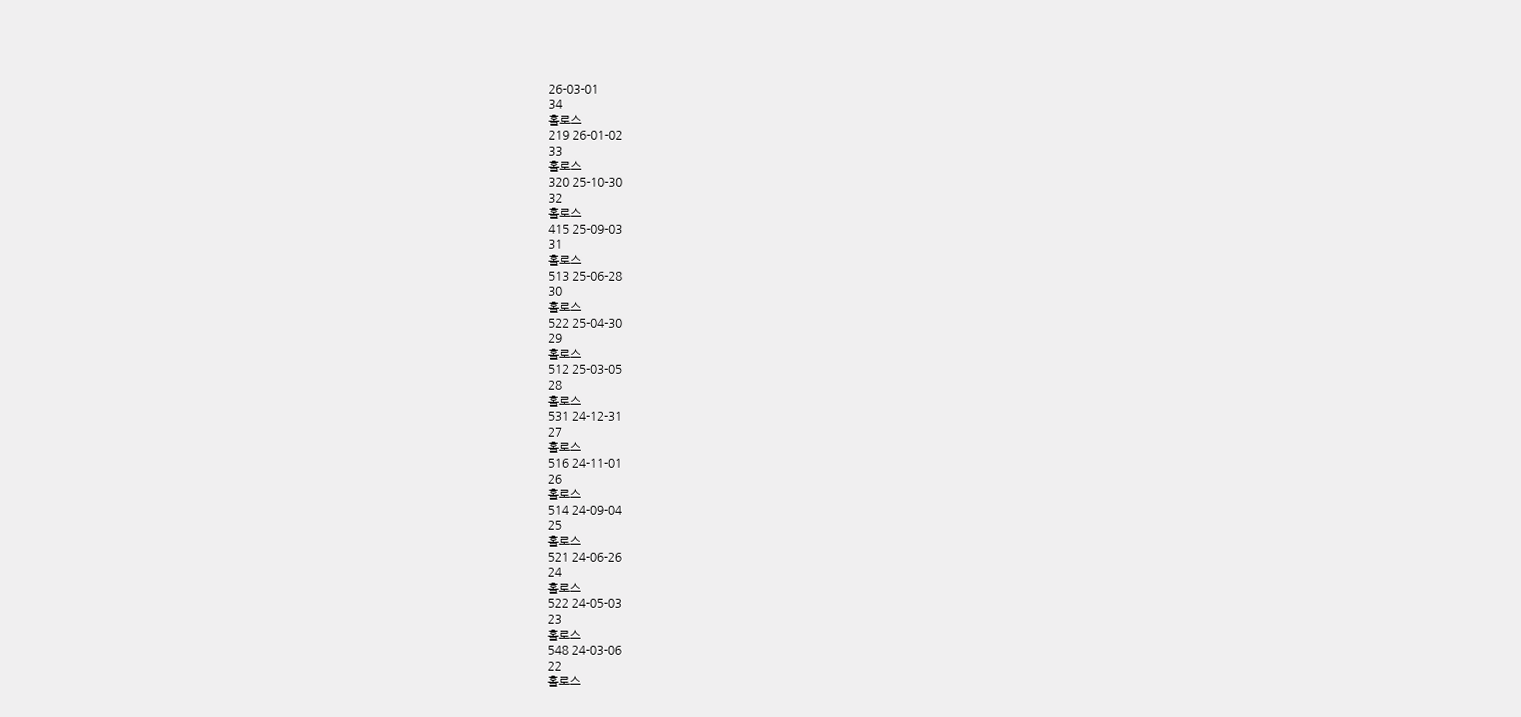26-03-01
34
홀로스
219 26-01-02
33
홀로스
320 25-10-30
32
홀로스
415 25-09-03
31
홀로스
513 25-06-28
30
홀로스
522 25-04-30
29
홀로스
512 25-03-05
28
홀로스
531 24-12-31
27
홀로스
516 24-11-01
26
홀로스
514 24-09-04
25
홀로스
521 24-06-26
24
홀로스
522 24-05-03
23
홀로스
548 24-03-06
22
홀로스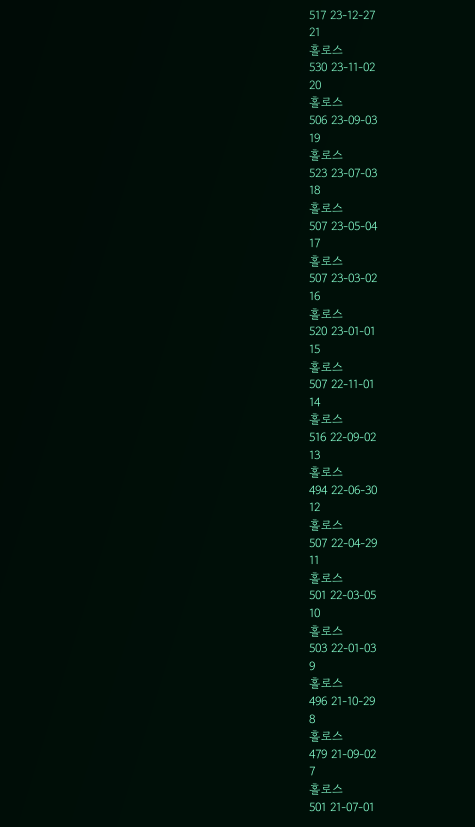517 23-12-27
21
홀로스
530 23-11-02
20
홀로스
506 23-09-03
19
홀로스
523 23-07-03
18
홀로스
507 23-05-04
17
홀로스
507 23-03-02
16
홀로스
520 23-01-01
15
홀로스
507 22-11-01
14
홀로스
516 22-09-02
13
홀로스
494 22-06-30
12
홀로스
507 22-04-29
11
홀로스
501 22-03-05
10
홀로스
503 22-01-03
9
홀로스
496 21-10-29
8
홀로스
479 21-09-02
7
홀로스
501 21-07-01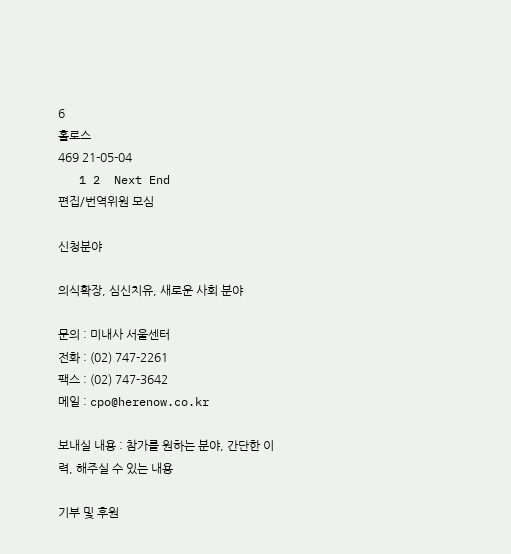6
홀로스
469 21-05-04
   1 2  Next End
편집/번역위원 모심

신청분야

의식확장, 심신치유, 새로운 사회 분야

문의 : 미내사 서울센터
전화 : (02) 747-2261
팩스 : (02) 747-3642
메일 : cpo@herenow.co.kr

보내실 내용 : 참가를 원하는 분야, 간단한 이력, 해주실 수 있는 내용

기부 및 후원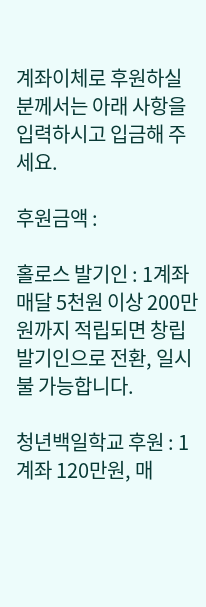계좌이체로 후원하실 분께서는 아래 사항을 입력하시고 입금해 주세요.

후원금액 :

홀로스 발기인 : 1계좌 매달 5천원 이상 200만원까지 적립되면 창립발기인으로 전환, 일시불 가능합니다.

청년백일학교 후원 : 1계좌 120만원, 매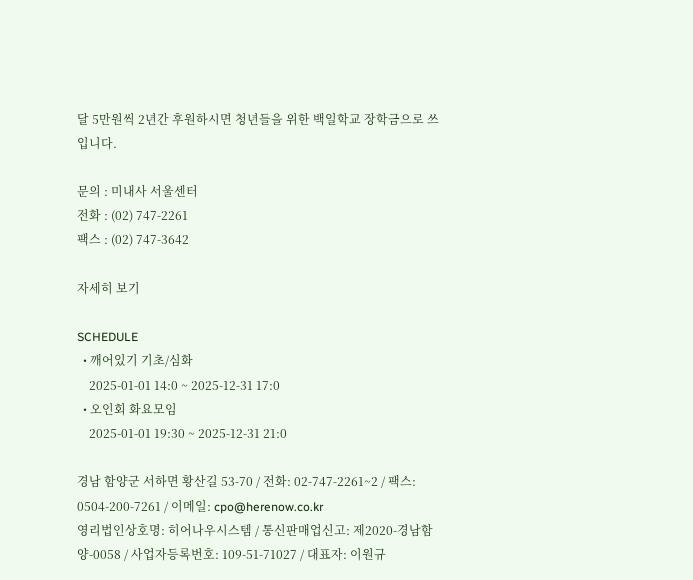달 5만원씩 2년간 후원하시면 청년들을 위한 백일학교 장학금으로 쓰입니다.

문의 : 미내사 서울센터
전화 : (02) 747-2261
팩스 : (02) 747-3642

자세히 보기

SCHEDULE
  • 깨어있기 기초/심화
    2025-01-01 14:0 ~ 2025-12-31 17:0
  • 오인회 화요모임
    2025-01-01 19:30 ~ 2025-12-31 21:0

경남 함양군 서하면 황산길 53-70 / 전화: 02-747-2261~2 / 팩스: 0504-200-7261 / 이메일: cpo@herenow.co.kr
영리법인상호명: 히어나우시스템 / 통신판매업신고: 제2020-경남함양-0058 / 사업자등록번호: 109-51-71027 / 대표자: 이원규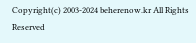Copyright(c) 2003-2024 beherenow.kr All Rights Reserved